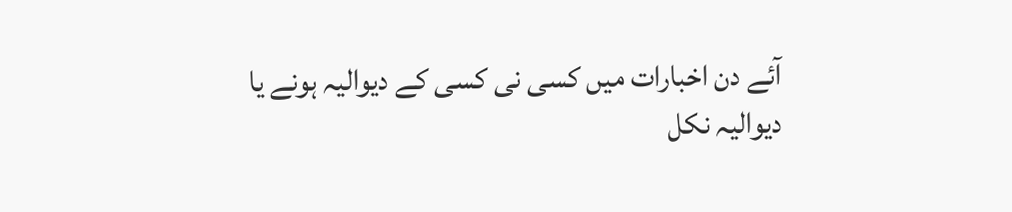آئے دن اخبارات میں کسی نی کسی کے دیوالیہ ہونے یا
دیوالیہ نکل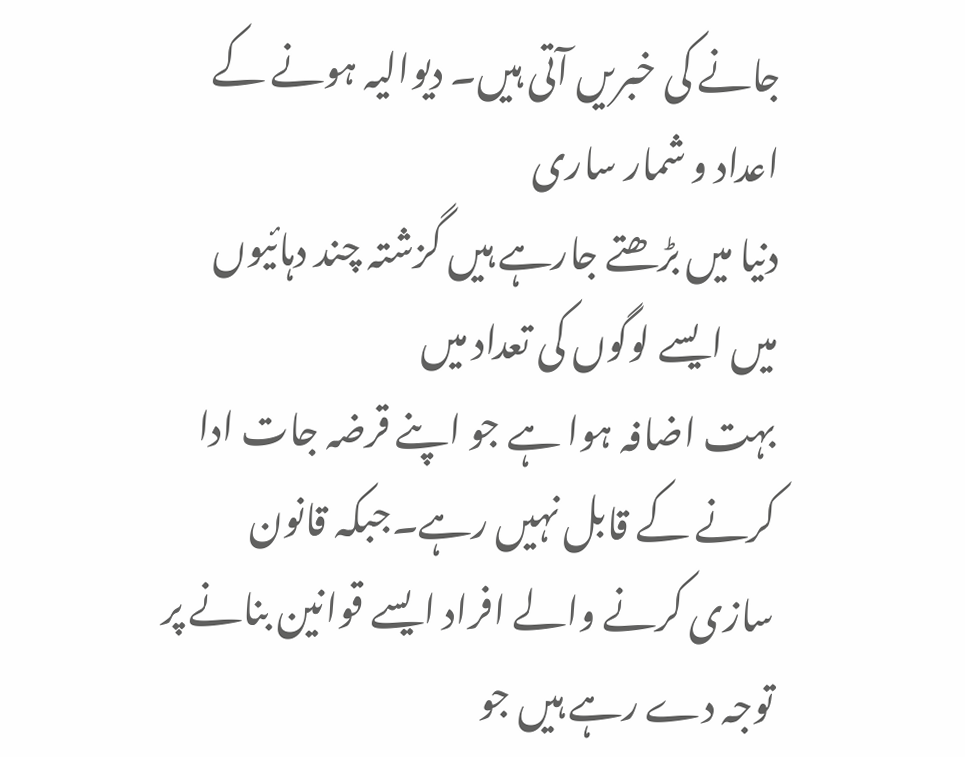جانے کی خبریں آتی ہیں۔ دیوالیہ ہونے کے اعداد و شمار ساری
دنیا میں بڑھتے جارہے ہیں گزشتہ چند دہائیوں میں ایسے لوگوں کی تعداد میں
بہت اضافہ ہوا ہے جو اپنے قرضہ جات ادا کرنے کے قابل نہیں رہے۔جبکہ قانون
سازی کرنے والے افراد ایسے قوانین بنانے پر توجہ دے رہے ہیں جو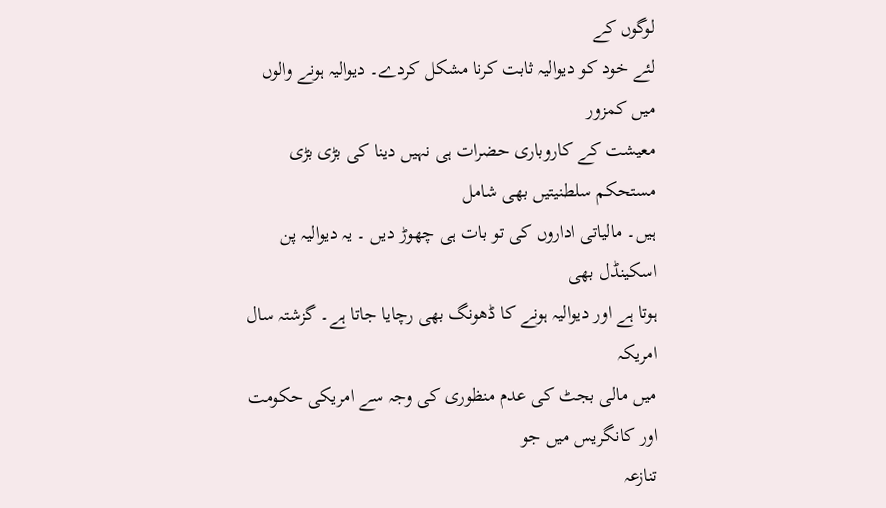لوگوں کے
لئے خود کو دیوالیہ ثابت کرنا مشکل کردے۔ دیوالیہ ہونے والوں میں کمزور
معیشت کے کاروباری حضرات ہی نہیں دینا کی بڑی بڑی مستحکم سلطنیتیں بھی شامل
ہیں۔ مالیاتی اداروں کی تو بات ہی چھوڑ دیں ۔ یہ دیوالیہ پن اسکینڈل بھی
ہوتا ہے اور دیوالیہ ہونے کا ڈھونگ بھی رچایا جاتا ہے۔ گزشتہ سال امریکہ
میں مالی بجٹ کی عدم منظوری کی وجہ سے امریکی حکومت اور کانگریس میں جو
تنازعہ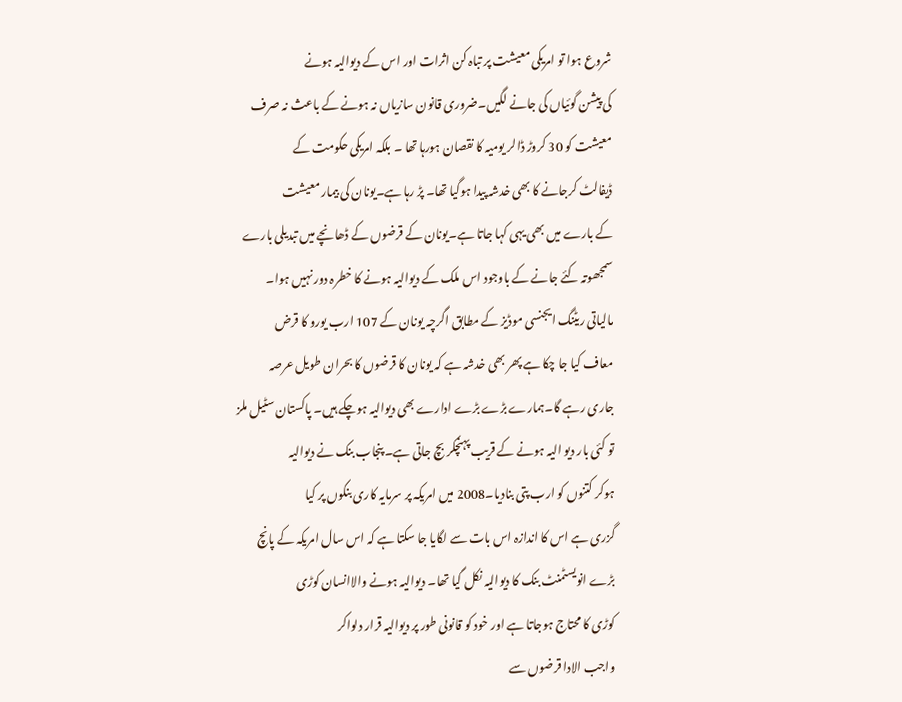شروع ہوا تو امریکی معیشت پر تباہ کن اثرات اور اس کے دیوالیہ ہونے
کی پیشن گوئیاں کی جانے لگیں۔ضروری قانون سازیاں نہ ہونے کے باعث نہ صرف
معیشت کو 30 کروڑ ڈالر یومیہ کا نقصان ہورہا تھا ۔ بلکہ امریکی حکومت کے
ڈیفالٹ کرجانے کا بھی خدشہ پیدا ہوگیا تھا۔ پڑ رہا ہے۔یونان کی بیمار معیشت
کے بارے میں بھی یہی کہا جاتا ہے۔یونان کے قرضوں کے ڈھانچے میں تبدیلی بارے
سمجھوتہ کئے جانے کے باوجود اس ملک کے دیوالیہ ہونے کا خطرہ دور نہیں ہوا۔
مالیاتی ریٹنگ ایجنسی موڈیز کے مطابق اگرچہ یونان کے 107 ارب یورو کا قرض
معاف کیا جا چکا ہے پھر بھی خدشہ ہے کہ یونان کا قرضوں کا بحران طویل عرصہ
جاری رہے گا۔ہمارے بڑے بڑے ادارے بھی دیوالیہ ہوچکے ہیں۔ پاکستان سٹیل ملز
تو کئی بار دیو الیہ ہونے کے قریب پہنچکر بچ جاتی ہے۔ پنجاب بنک نے دیوالیہ
ہوکر کتنوں کو ارب پتی بنادیا۔2008 میں امریکہ پر سرمایہ کاری بنکوں پر کیا
گزری ہے اس کا اندازہ اس بات سے لگایا جا سکتا ہے کہ اس سال امریکہ کے پانچ
بڑے انویسٹمنٹ بنک کا دیوالیہ نکل گیا تھا۔ دیوالیہ ہونے والاانسان کوڑی
کوڑی کا محتاج ہوجاتا ہے اور خود کو قانونی طور پر دیوالیہ قرار دلواکر
واجب الادا قرضوں سے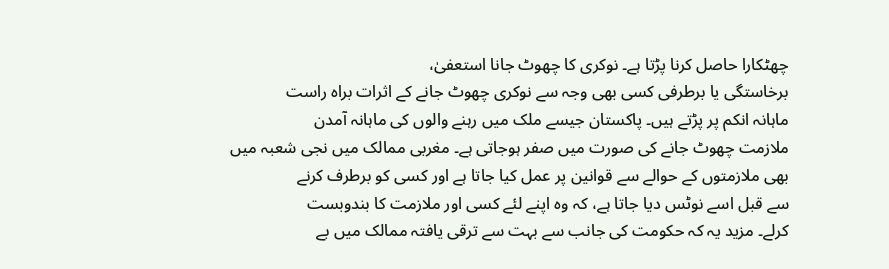چھٹکارا حاصل کرنا پڑتا ہے۔ نوکری کا چھوٹ جانا استعفیٰ،
برخاستگی یا برطرفی کسی بھی وجہ سے نوکری چھوٹ جانے کے اثرات براہ راست
ماہانہ انکم پر پڑتے ہیں۔ پاکستان جیسے ملک میں رہنے والوں کی ماہانہ آمدن
ملازمت چھوٹ جانے کی صورت میں صفر ہوجاتی ہے۔ مغربی ممالک میں نجی شعبہ میں
بھی ملازمتوں کے حوالے سے قوانین پر عمل کیا جاتا ہے اور کسی کو برطرف کرنے
سے قبل اسے نوٹس دیا جاتا ہے، کہ وہ اپنے لئے کسی اور ملازمت کا بندوبست
کرلے۔ مزید یہ کہ حکومت کی جانب سے بہت سے ترقی یافتہ ممالک میں بے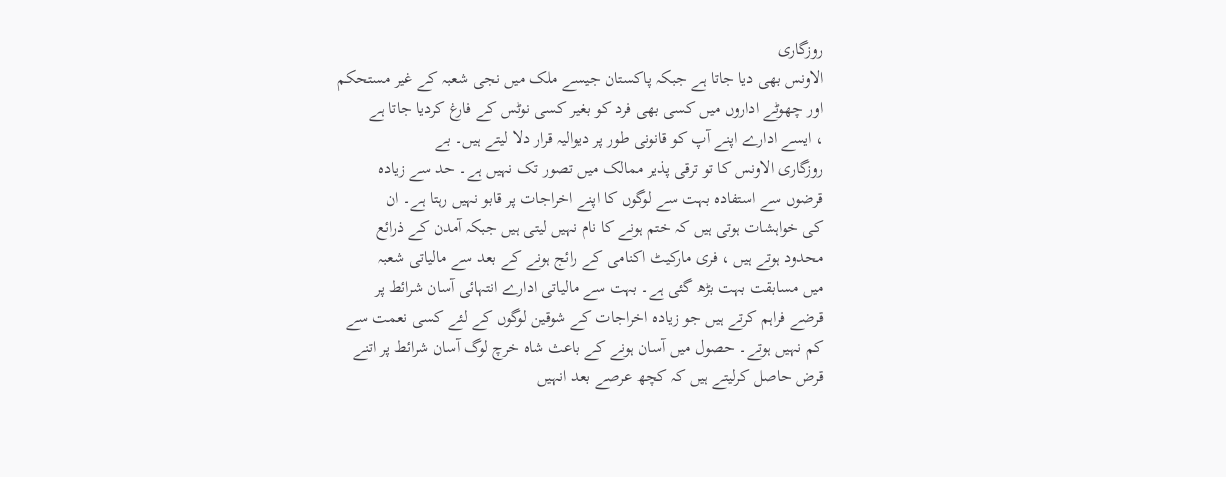روزگاری
الاونس بھی دیا جاتا ہے جبکہ پاکستان جیسے ملک میں نجی شعبہ کے غیر مستحکم
اور چھوٹے اداروں میں کسی بھی فرد کو بغیر کسی نوٹس کے فارغ کردیا جاتا ہے
، ایسے ادارے اپنے آپ کو قانونی طور پر دیوالیہ قرار دلا لیتے ہیں۔ بے
روزگاری الاونس کا تو ترقی پذیر ممالک میں تصور تک نہیں ہے۔ حد سے زیادہ
قرضوں سے استفادہ بہت سے لوگوں کا اپنے اخراجات پر قابو نہیں رہتا ہے۔ ان
کی خواہشات ہوتی ہیں کہ ختم ہونے کا نام نہیں لیتی ہیں جبکہ آمدن کے ذرائع
محدود ہوتے ہیں ، فری مارکیٹ اکنامی کے رائج ہونے کے بعد سے مالیاتی شعبہ
میں مسابقت بہت بڑھ گئی ہے۔ بہت سے مالیاتی ادارے انتہائی آسان شرائط پر
قرضے فراہم کرتے ہیں جو زیادہ اخراجات کے شوقین لوگوں کے لئے کسی نعمت سے
کم نہیں ہوتے۔ حصول میں آسان ہونے کے باعث شاہ خرچ لوگ آسان شرائط پر اتنے
قرض حاصل کرلیتے ہیں کہ کچھ عرصے بعد انہیں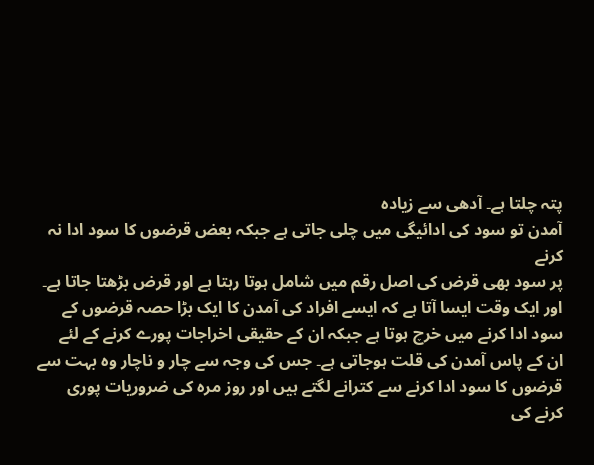پتہ چلتا ہے۔ آدھی سے زیادہ
آمدن تو سود کی ادائیگی میں چلی جاتی ہے جبکہ بعض قرضوں کا سود ادا نہ کرنے
پر سود بھی قرض کی اصل رقم میں شامل ہوتا رہتا ہے اور قرض بڑھتا جاتا ہے۔
اور ایک وقت ایسا آتا ہے کہ ایسے افراد کی آمدن کا ایک بڑا حصہ قرضوں کے
سود ادا کرنے میں خرچ ہوتا ہے جبکہ ان کے حقیقی اخراجات پورے کرنے کے لئے
ان کے پاس آمدن کی قلت ہوجاتی ہے۔ جس کی وجہ سے چار و ناچار وہ بہت سے
قرضوں کا سود ادا کرنے سے کترانے لگتے ہیں اور روز مرہ کی ضروریات پوری
کرنے کی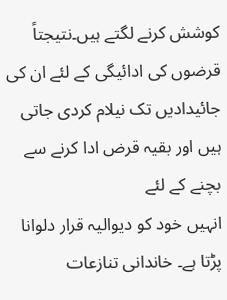کوشش کرنے لگتے ہیں۔نتیجتاً قرضوں کی ادائیگی کے لئے ان کی
جائیدادیں تک نیلام کردی جاتی ہیں اور بقیہ قرض ادا کرنے سے بچنے کے لئے
انہیں خود کو دیوالیہ قرار دلوانا پڑتا ہے۔ خاندانی تنازعات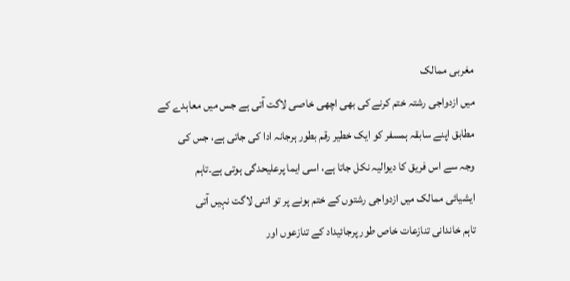مغربی ممالک
میں ازدواجی رشتہ ختم کرنے کی بھی اچھی خاصی لاگت آتی ہے جس میں معاہدے کے
مطابق اپنے سابقہ ہمسفر کو ایک خطیر رقم بطور ہرجانہ ادا کی جاتی ہے، جس کی
وجہ سے اس فریق کا دیوالیہ نکل جاتا ہے، اسی ایما پرعلیحدگی ہوتی ہے۔تاہم
ایشیائی ممالک میں ازدواجی رشتوں کے ختم ہونے پر تو اتنی لاگت نہیں آتی
تاہم خاندانی تنازعات خاص طور پرجائیداد کے تنازعوں اور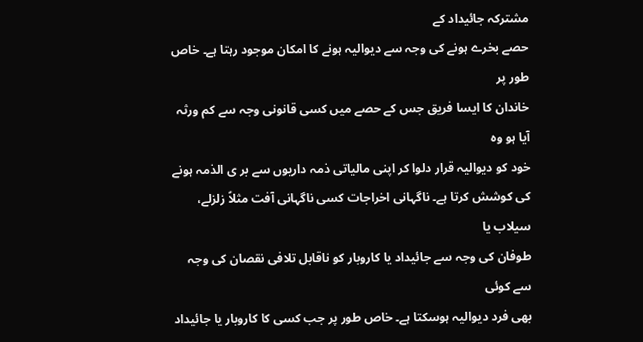مشترکہ جائیداد کے
حصے بخرے ہونے کی وجہ سے دیوالیہ ہونے کا امکان موجود رہتا ہے۔ خاص طور پر
خاندان کا ایسا فریق جس کے حصے میں کسی قانونی وجہ سے کم ورثہ آیا ہو وہ
خود کو دیوالیہ قرار دلوا کر اپنی مالیاتی ذمہ داریوں سے بر ی الذمہ ہونے
کی کوشش کرتا ہے۔ ناگہانی اخراجات کسی ناگہانی آفت مثلاً زلزلے، سیلاب یا
طوفان کی وجہ سے جائیداد یا کاروبار کو ناقابل تلافی نقصان کی وجہ سے کوئی
بھی فرد دیوالیہ ہوسکتا ہے۔ خاص طور پر جب کسی کا کاروبار یا جائیداد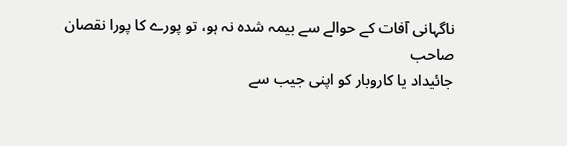ناگہانی آفات کے حوالے سے بیمہ شدہ نہ ہو، تو پورے کا پورا نقصان صاحب
جائیداد یا کاروبار کو اپنی جیب سے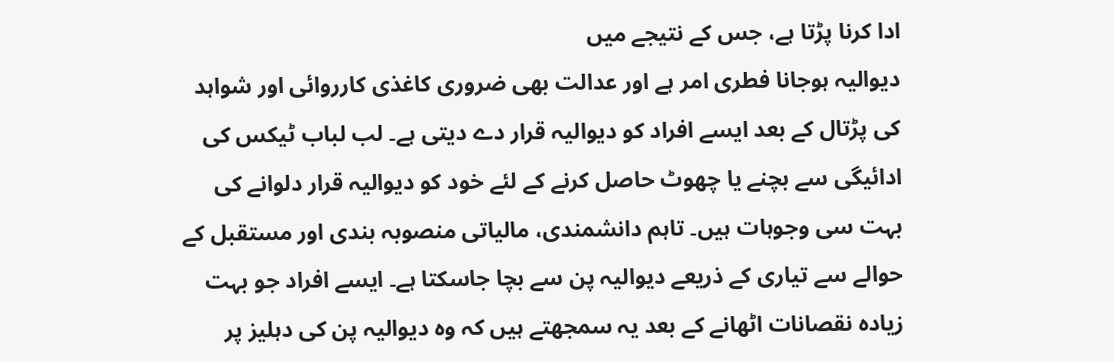ادا کرنا پڑتا ہے، جس کے نتیجے میں
دیوالیہ ہوجانا فطری امر ہے اور عدالت بھی ضروری کاغذی کارروائی اور شواہد
کی پڑتال کے بعد ایسے افراد کو دیوالیہ قرار دے دیتی ہے۔ لب لباب ٹیکس کی
ادائیگی سے بچنے یا چھوٹ حاصل کرنے کے لئے خود کو دیوالیہ قرار دلوانے کی
بہت سی وجوہات ہیں۔ تاہم دانشمندی، مالیاتی منصوبہ بندی اور مستقبل کے
حوالے سے تیاری کے ذریعے دیوالیہ پن سے بچا جاسکتا ہے۔ ایسے افراد جو بہت
زیادہ نقصانات اٹھانے کے بعد یہ سمجھتے ہیں کہ وہ دیوالیہ پن کی دہلیز پر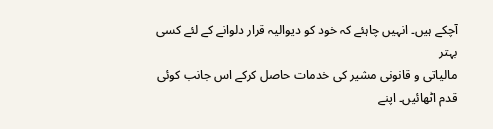آچکے ہیں۔ انہیں چاہئے کہ خود کو دیوالیہ قرار دلوانے کے لئے کسی بہتر
مالیاتی و قانونی مشیر کی خدمات حاصل کرکے اس جانب کوئی قدم اٹھائیں۔ اپنے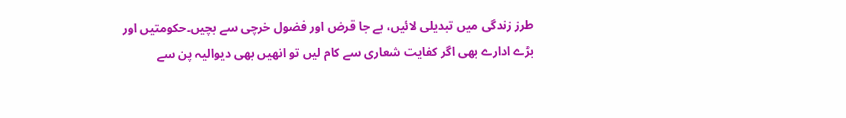طرز زندگی میں تبدیلی لائیں، بے جا قرض اور فضول خرچی سے بچیں۔حکومتیں اور
بڑے ادارے بھی اگر کفایت شعاری سے کام لیں تو انھیں بھی دیوالیہ پن سے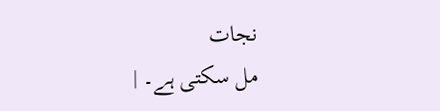نجات
مل سکتی ہے۔ |